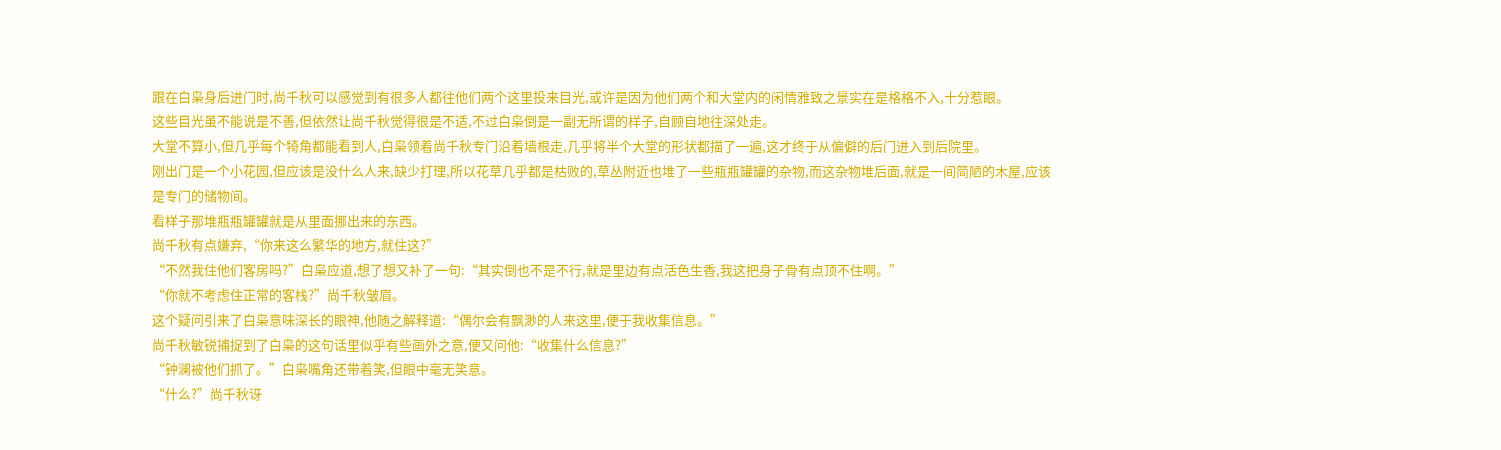跟在白枭身后进门时,尚千秋可以感觉到有很多人都往他们两个这里投来目光,或许是因为他们两个和大堂内的闲情雅致之景实在是格格不入,十分惹眼。
这些目光虽不能说是不善,但依然让尚千秋觉得很是不适,不过白枭倒是一副无所谓的样子,自顾自地往深处走。
大堂不算小,但几乎每个犄角都能看到人,白枭领着尚千秋专门沿着墙根走,几乎将半个大堂的形状都描了一遍,这才终于从偏僻的后门进入到后院里。
刚出门是一个小花园,但应该是没什么人来,缺少打理,所以花草几乎都是枯败的,草丛附近也堆了一些瓶瓶罐罐的杂物,而这杂物堆后面,就是一间简陋的木屋,应该是专门的储物间。
看样子那堆瓶瓶罐罐就是从里面挪出来的东西。
尚千秋有点嫌弃,“你来这么繁华的地方,就住这?”
“不然我住他们客房吗?”白枭应道,想了想又补了一句:“其实倒也不是不行,就是里边有点活色生香,我这把身子骨有点顶不住啊。”
“你就不考虑住正常的客栈?”尚千秋皱眉。
这个疑问引来了白枭意味深长的眼神,他随之解释道:“偶尔会有飘渺的人来这里,便于我收集信息。”
尚千秋敏锐捕捉到了白枭的这句话里似乎有些画外之意,便又问他:“收集什么信息?”
“钟澜被他们抓了。”白枭嘴角还带着笑,但眼中毫无笑意。
“什么?”尚千秋讶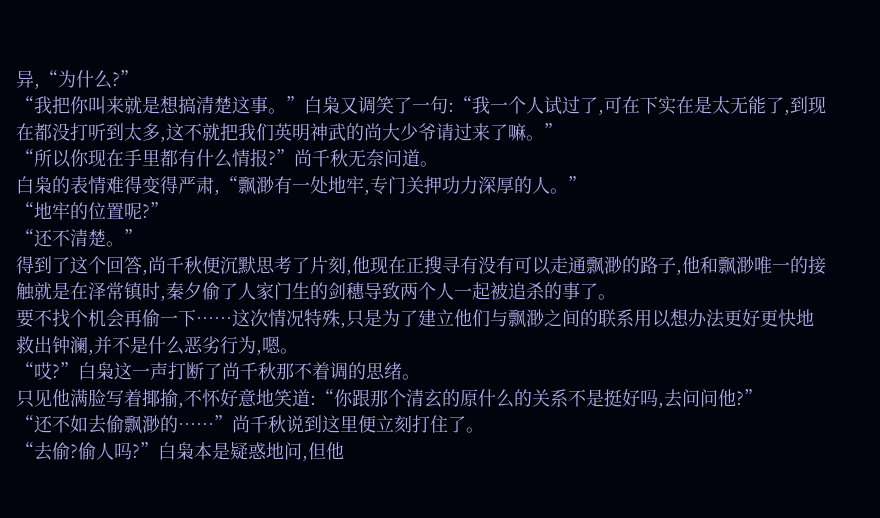异,“为什么?”
“我把你叫来就是想搞清楚这事。”白枭又调笑了一句:“我一个人试过了,可在下实在是太无能了,到现在都没打听到太多,这不就把我们英明神武的尚大少爷请过来了嘛。”
“所以你现在手里都有什么情报?”尚千秋无奈问道。
白枭的表情难得变得严肃,“飘渺有一处地牢,专门关押功力深厚的人。”
“地牢的位置呢?”
“还不清楚。”
得到了这个回答,尚千秋便沉默思考了片刻,他现在正搜寻有没有可以走通飘渺的路子,他和飘渺唯一的接触就是在泽常镇时,秦夕偷了人家门生的剑穗导致两个人一起被追杀的事了。
要不找个机会再偷一下……这次情况特殊,只是为了建立他们与飘渺之间的联系用以想办法更好更快地救出钟澜,并不是什么恶劣行为,嗯。
“哎?”白枭这一声打断了尚千秋那不着调的思绪。
只见他满脸写着揶揄,不怀好意地笑道:“你跟那个清玄的原什么的关系不是挺好吗,去问问他?”
“还不如去偷飘渺的……”尚千秋说到这里便立刻打住了。
“去偷?偷人吗?”白枭本是疑惑地问,但他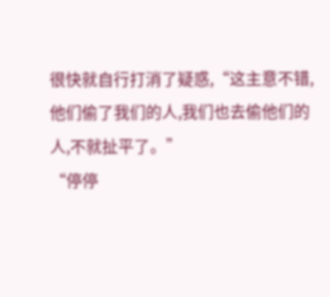很快就自行打消了疑惑,“这主意不错,他们偷了我们的人,我们也去偷他们的人,不就扯平了。”
“停停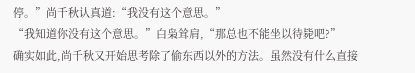停。”尚千秋认真道:“我没有这个意思。”
“我知道你没有这个意思。”白枭耸肩,“那总也不能坐以待毙吧?”
确实如此,尚千秋又开始思考除了偷东西以外的方法。虽然没有什么直接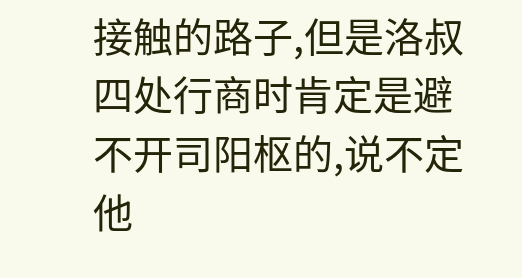接触的路子,但是洛叔四处行商时肯定是避不开司阳枢的,说不定他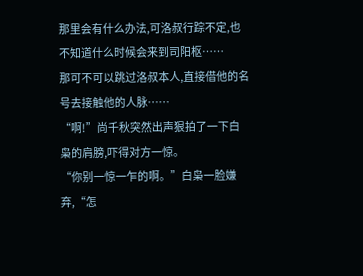那里会有什么办法,可洛叔行踪不定,也不知道什么时候会来到司阳枢……
那可不可以跳过洛叔本人,直接借他的名号去接触他的人脉……
“啊!”尚千秋突然出声狠拍了一下白枭的肩膀,吓得对方一惊。
“你别一惊一乍的啊。”白枭一脸嫌弃,“怎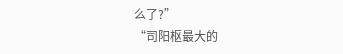么了?”
“司阳枢最大的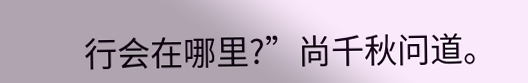行会在哪里?”尚千秋问道。